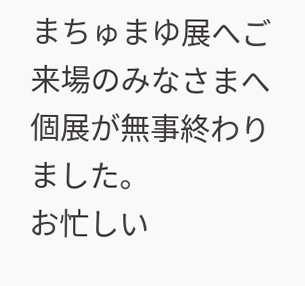まちゅまゆ展へご来場のみなさまへ
個展が無事終わりました。
お忙しい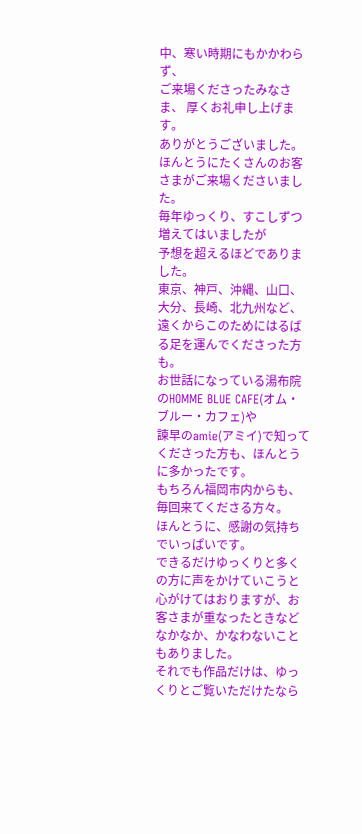中、寒い時期にもかかわらず、
ご来場くださったみなさま、 厚くお礼申し上げます。
ありがとうございました。
ほんとうにたくさんのお客さまがご来場くださいました。
毎年ゆっくり、すこしずつ増えてはいましたが
予想を超えるほどでありました。
東京、神戸、沖縄、山口、大分、長崎、北九州など、
遠くからこのためにはるばる足を運んでくださった方も。
お世話になっている湯布院のHOMME BLUE CAFE(オム・ブルー・カフェ)や
諫早のamie(アミイ)で知ってくださった方も、ほんとうに多かったです。
もちろん福岡市内からも、毎回来てくださる方々。
ほんとうに、感謝の気持ちでいっぱいです。
できるだけゆっくりと多くの方に声をかけていこうと
心がけてはおりますが、お客さまが重なったときなど
なかなか、かなわないこともありました。
それでも作品だけは、ゆっくりとご覧いただけたなら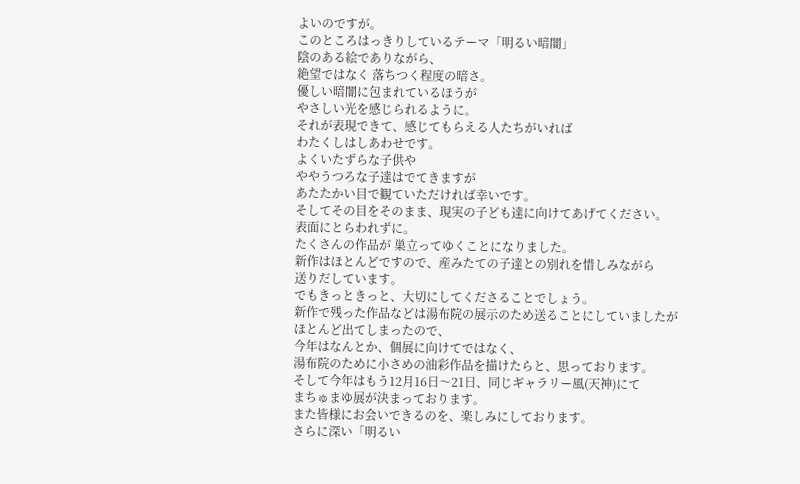よいのですが。
このところはっきりしているテーマ「明るい暗闇」
陰のある絵でありながら、
絶望ではなく 落ちつく程度の暗さ。
優しい暗闇に包まれているほうが
やさしい光を感じられるように。
それが表現できて、感じてもらえる人たちがいれば
わたくしはしあわせです。
よくいたずらな子供や
ややうつろな子達はでてきますが
あたたかい目で観ていただければ幸いです。
そしてその目をそのまま、現実の子ども達に向けてあげてください。
表面にとらわれずに。
たくさんの作品が 巣立ってゆくことになりました。
新作はほとんどですので、産みたての子達との別れを惜しみながら
送りだしています。
でもきっときっと、大切にしてくださることでしょう。
新作で残った作品などは湯布院の展示のため送ることにしていましたが
ほとんど出てしまったので、
今年はなんとか、個展に向けてではなく、
湯布院のために小さめの油彩作品を描けたらと、思っております。
そして今年はもう12月16日〜21日、同じギャラリー風(天神)にて
まちゅまゆ展が決まっております。
また皆様にお会いできるのを、楽しみにしております。
さらに深い「明るい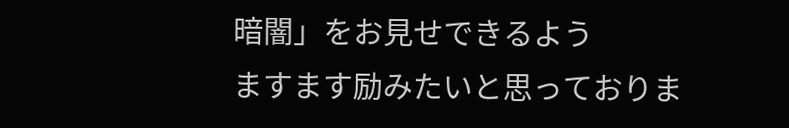暗闇」をお見せできるよう
ますます励みたいと思っておりま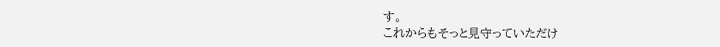す。
これからもそっと見守っていただけ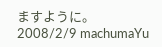ますように。
2008/2/9 machumaYu